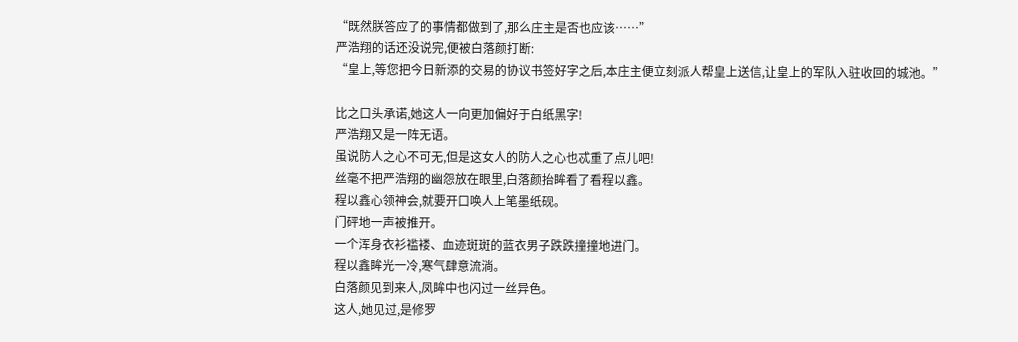“既然朕答应了的事情都做到了,那么庄主是否也应该……”
严浩翔的话还没说完,便被白落颜打断:
“皇上,等您把今日新添的交易的协议书签好字之后,本庄主便立刻派人帮皇上送信,让皇上的军队入驻收回的城池。”

比之口头承诺,她这人一向更加偏好于白纸黑字!
严浩翔又是一阵无语。
虽说防人之心不可无,但是这女人的防人之心也忒重了点儿吧!
丝毫不把严浩翔的幽怨放在眼里,白落颜抬眸看了看程以鑫。
程以鑫心领神会,就要开口唤人上笔墨纸砚。
门砰地一声被推开。
一个浑身衣衫褴褛、血迹斑斑的蓝衣男子跌跌撞撞地进门。
程以鑫眸光一冷,寒气肆意流淌。
白落颜见到来人,凤眸中也闪过一丝异色。
这人,她见过,是修罗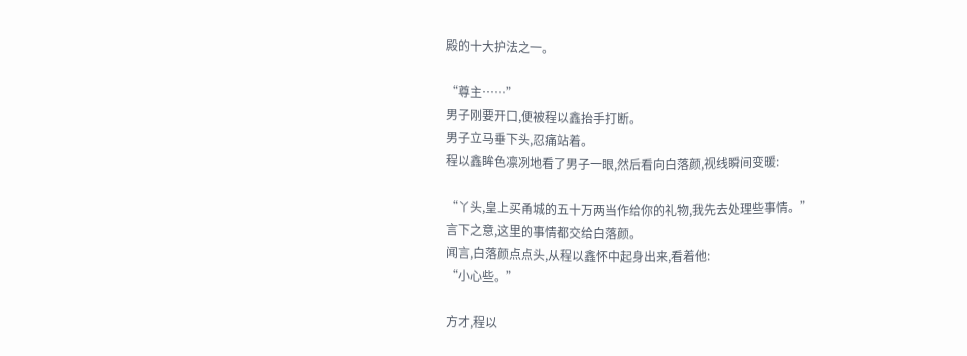殿的十大护法之一。

“尊主……”
男子刚要开口,便被程以鑫抬手打断。
男子立马垂下头,忍痛站着。
程以鑫眸色凛冽地看了男子一眼,然后看向白落颜,视线瞬间变暖:

“丫头,皇上买甬城的五十万两当作给你的礼物,我先去处理些事情。”
言下之意,这里的事情都交给白落颜。
闻言,白落颜点点头,从程以鑫怀中起身出来,看着他:
“小心些。”

方才,程以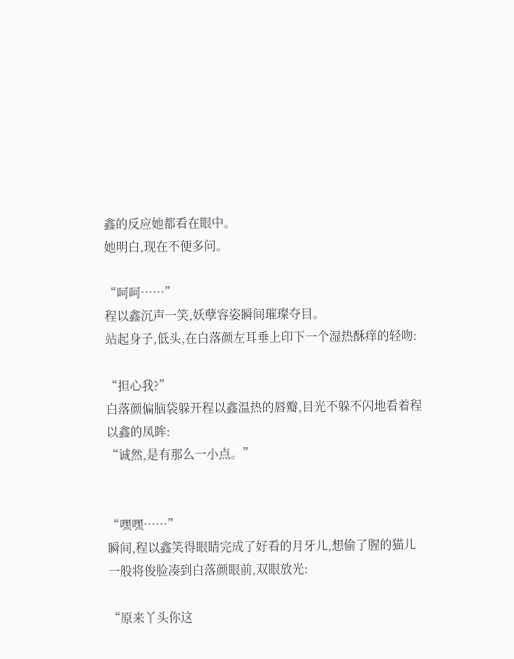鑫的反应她都看在眼中。
她明白,现在不便多问。

“呵呵……”
程以鑫沉声一笑,妖孽容姿瞬间璀璨夺目。
站起身子,低头,在白落颜左耳垂上印下一个湿热酥痒的轻吻:

“担心我?”
白落颜偏脑袋躲开程以鑫温热的唇瓣,目光不躲不闪地看着程以鑫的凤眸:
“诚然,是有那么一小点。”


“嘿嘿……”
瞬间,程以鑫笑得眼睛完成了好看的月牙儿,想偷了腥的猫儿一般将俊脸凑到白落颜眼前,双眼放光:

“原来丫头你这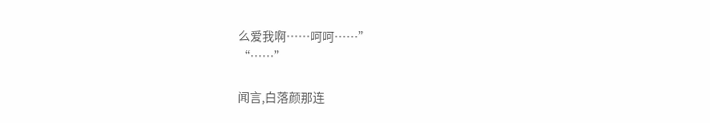么爱我啊……呵呵……”
“……”

闻言,白落颜那连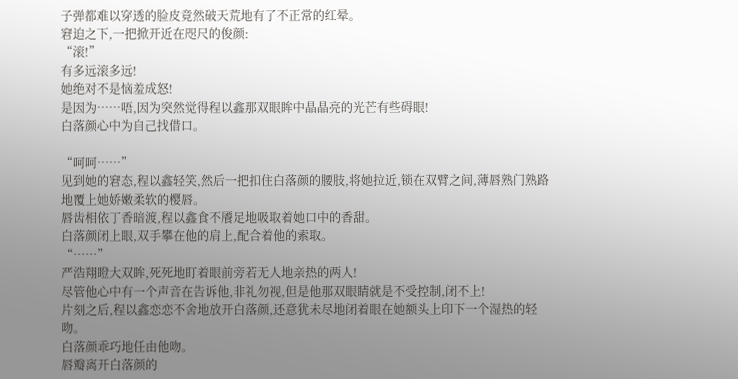子弹都难以穿透的脸皮竟然破天荒地有了不正常的红晕。
窘迫之下,一把掀开近在咫尺的俊颜:
“滚!”
有多远滚多远!
她绝对不是恼羞成怒!
是因为……唔,因为突然觉得程以鑫那双眼眸中晶晶亮的光芒有些碍眼!
白落颜心中为自己找借口。

“呵呵……”
见到她的窘态,程以鑫轻笑,然后一把扣住白落颜的腰肢,将她拉近,锁在双臂之间,薄唇熟门熟路地覆上她娇嫩柔软的樱唇。
唇齿相依丁香暗渡,程以鑫食不餍足地吸取着她口中的香甜。
白落颜闭上眼,双手攀在他的肩上,配合着他的索取。
“……”
严浩翔瞪大双眸,死死地盯着眼前旁若无人地亲热的两人!
尽管他心中有一个声音在告诉他,非礼勿视,但是他那双眼睛就是不受控制,闭不上!
片刻之后,程以鑫恋恋不舍地放开白落颜,还意犹未尽地闭着眼在她额头上印下一个湿热的轻吻。
白落颜乖巧地任由他吻。
唇瓣离开白落颜的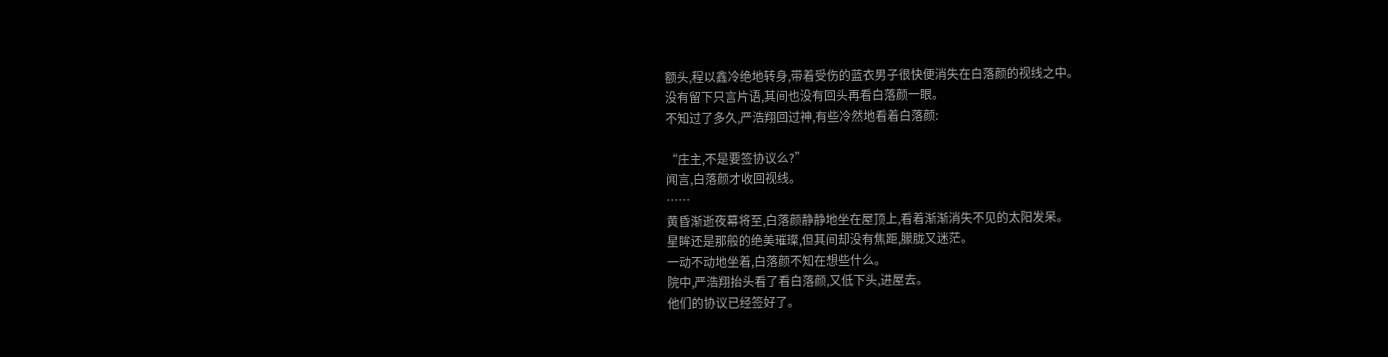额头,程以鑫冷绝地转身,带着受伤的蓝衣男子很快便消失在白落颜的视线之中。
没有留下只言片语,其间也没有回头再看白落颜一眼。
不知过了多久,严浩翔回过神,有些冷然地看着白落颜:

“庄主,不是要签协议么?”
闻言,白落颜才收回视线。
……
黄昏渐逝夜幕将至,白落颜静静地坐在屋顶上,看着渐渐消失不见的太阳发呆。
星眸还是那般的绝美璀璨,但其间却没有焦距,朦胧又迷茫。
一动不动地坐着,白落颜不知在想些什么。
院中,严浩翔抬头看了看白落颜,又低下头,进屋去。
他们的协议已经签好了。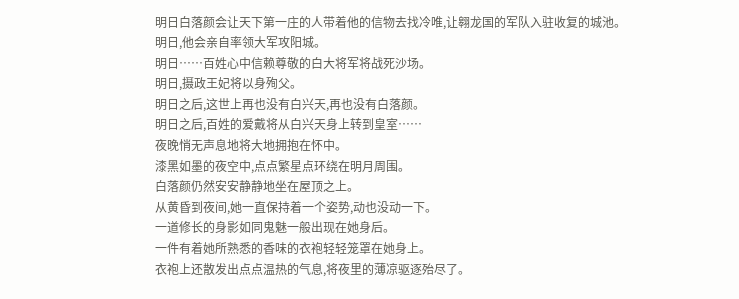明日白落颜会让天下第一庄的人带着他的信物去找冷唯,让翱龙国的军队入驻收复的城池。
明日,他会亲自率领大军攻阳城。
明日……百姓心中信赖尊敬的白大将军将战死沙场。
明日,摄政王妃将以身殉父。
明日之后,这世上再也没有白兴天,再也没有白落颜。
明日之后,百姓的爱戴将从白兴天身上转到皇室……
夜晚悄无声息地将大地拥抱在怀中。
漆黑如墨的夜空中,点点繁星点环绕在明月周围。
白落颜仍然安安静静地坐在屋顶之上。
从黄昏到夜间,她一直保持着一个姿势,动也没动一下。
一道修长的身影如同鬼魅一般出现在她身后。
一件有着她所熟悉的香味的衣袍轻轻笼罩在她身上。
衣袍上还散发出点点温热的气息,将夜里的薄凉驱逐殆尽了。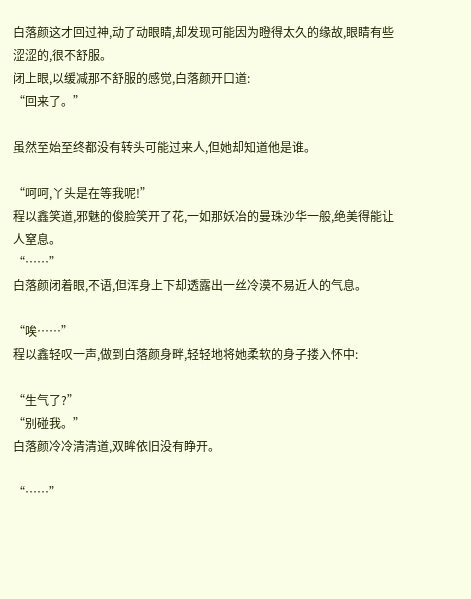白落颜这才回过神,动了动眼睛,却发现可能因为瞪得太久的缘故,眼睛有些涩涩的,很不舒服。
闭上眼,以缓减那不舒服的感觉,白落颜开口道:
“回来了。”

虽然至始至终都没有转头可能过来人,但她却知道他是谁。

“呵呵,丫头是在等我呢!”
程以鑫笑道,邪魅的俊脸笑开了花,一如那妖冶的曼珠沙华一般,绝美得能让人窒息。
“……”
白落颜闭着眼,不语,但浑身上下却透露出一丝冷漠不易近人的气息。

“唉……”
程以鑫轻叹一声,做到白落颜身畔,轻轻地将她柔软的身子搂入怀中:

“生气了?”
“别碰我。”
白落颜冷冷清清道,双眸依旧没有睁开。

“……”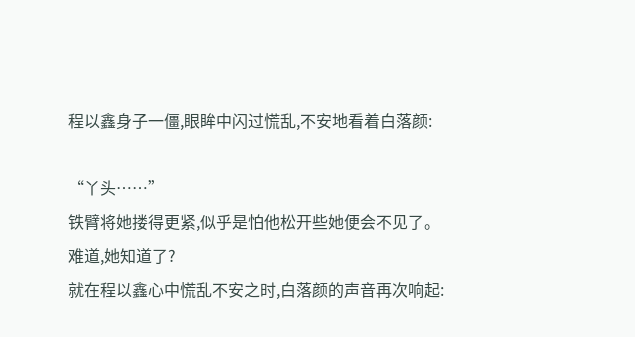程以鑫身子一僵,眼眸中闪过慌乱,不安地看着白落颜:

“丫头……”
铁臂将她搂得更紧,似乎是怕他松开些她便会不见了。
难道,她知道了?
就在程以鑫心中慌乱不安之时,白落颜的声音再次响起: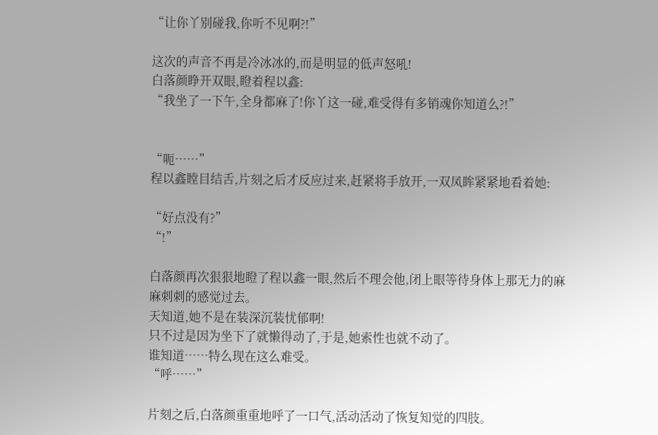“让你丫别碰我,你听不见啊?!”

这次的声音不再是冷冰冰的,而是明显的低声怒吼!
白落颜睁开双眼,瞪着程以鑫:
“我坐了一下午,全身都麻了!你丫这一碰,难受得有多销魂你知道么?!”


“呃……”
程以鑫瞠目结舌,片刻之后才反应过来,赶紧将手放开,一双凤眸紧紧地看着她:

“好点没有?”
“!”

白落颜再次狠狠地瞪了程以鑫一眼,然后不理会他,闭上眼等待身体上那无力的麻麻刺刺的感觉过去。
天知道,她不是在装深沉装忧郁啊!
只不过是因为坐下了就懒得动了,于是,她索性也就不动了。
谁知道……特么现在这么难受。
“呼……”

片刻之后,白落颜重重地呼了一口气,活动活动了恢复知觉的四肢。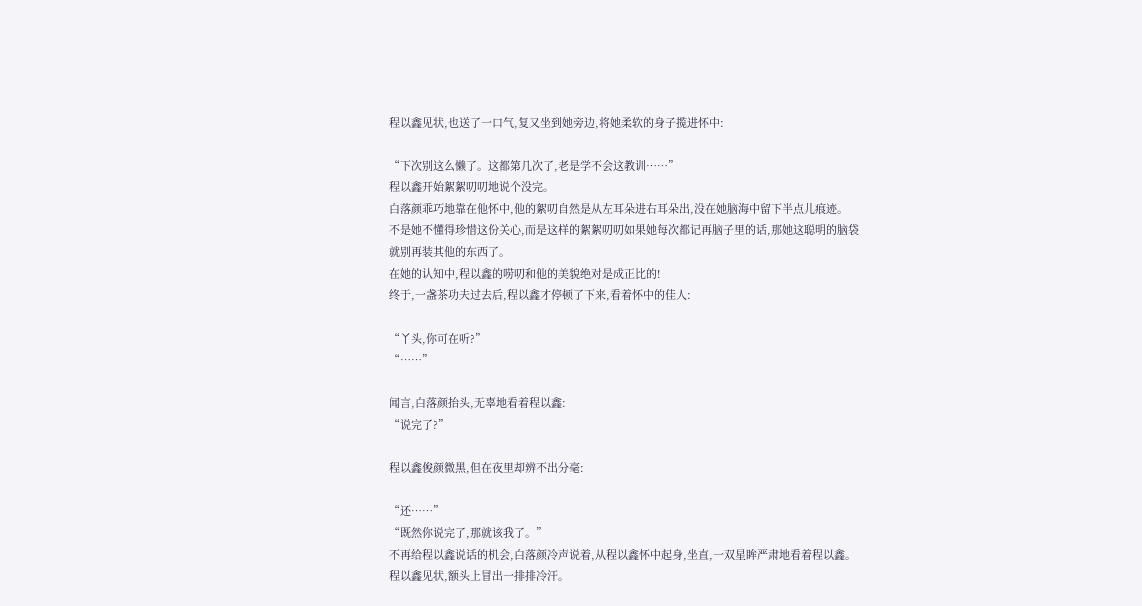程以鑫见状,也送了一口气,复又坐到她旁边,将她柔软的身子揽进怀中:

“下次别这么懒了。这都第几次了,老是学不会这教训……”
程以鑫开始絮絮叨叨地说个没完。
白落颜乖巧地靠在他怀中,他的絮叨自然是从左耳朵进右耳朵出,没在她脑海中留下半点儿痕迹。
不是她不懂得珍惜这份关心,而是这样的絮絮叨叨如果她每次都记再脑子里的话,那她这聪明的脑袋就别再装其他的东西了。
在她的认知中,程以鑫的唠叨和他的美貌绝对是成正比的!
终于,一盏茶功夫过去后,程以鑫才停顿了下来,看着怀中的佳人:

“丫头,你可在听?”
“……”

闻言,白落颜抬头,无辜地看着程以鑫:
“说完了?”

程以鑫俊颜微黑,但在夜里却辨不出分毫:

“还……”
“既然你说完了,那就该我了。”
不再给程以鑫说话的机会,白落颜冷声说着,从程以鑫怀中起身,坐直,一双星眸严肃地看着程以鑫。
程以鑫见状,额头上冒出一排排冷汗。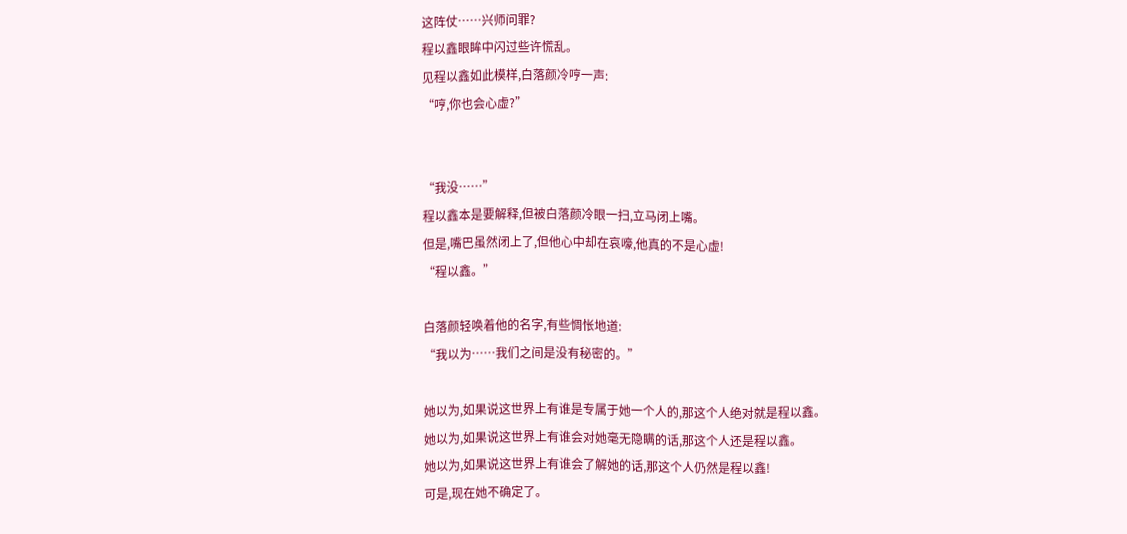这阵仗……兴师问罪?
程以鑫眼眸中闪过些许慌乱。
见程以鑫如此模样,白落颜冷哼一声:
“哼,你也会心虚?”


“我没……”
程以鑫本是要解释,但被白落颜冷眼一扫,立马闭上嘴。
但是,嘴巴虽然闭上了,但他心中却在哀嚎,他真的不是心虚!
“程以鑫。”

白落颜轻唤着他的名字,有些惆怅地道:
“我以为……我们之间是没有秘密的。”

她以为,如果说这世界上有谁是专属于她一个人的,那这个人绝对就是程以鑫。
她以为,如果说这世界上有谁会对她毫无隐瞒的话,那这个人还是程以鑫。
她以为,如果说这世界上有谁会了解她的话,那这个人仍然是程以鑫!
可是,现在她不确定了。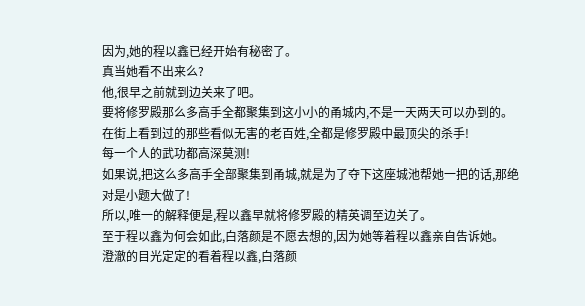因为,她的程以鑫已经开始有秘密了。
真当她看不出来么?
他,很早之前就到边关来了吧。
要将修罗殿那么多高手全都聚集到这小小的甬城内,不是一天两天可以办到的。
在街上看到过的那些看似无害的老百姓,全都是修罗殿中最顶尖的杀手!
每一个人的武功都高深莫测!
如果说,把这么多高手全部聚集到甬城,就是为了夺下这座城池帮她一把的话,那绝对是小题大做了!
所以,唯一的解释便是,程以鑫早就将修罗殿的精英调至边关了。
至于程以鑫为何会如此,白落颜是不愿去想的,因为她等着程以鑫亲自告诉她。
澄澈的目光定定的看着程以鑫,白落颜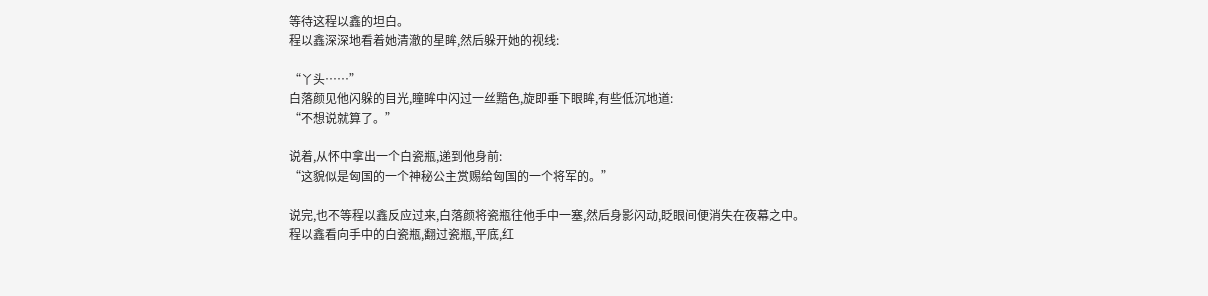等待这程以鑫的坦白。
程以鑫深深地看着她清澈的星眸,然后躲开她的视线:

“丫头……”
白落颜见他闪躲的目光,瞳眸中闪过一丝黯色,旋即垂下眼眸,有些低沉地道:
“不想说就算了。”

说着,从怀中拿出一个白瓷瓶,递到他身前:
“这貌似是匈国的一个神秘公主赏赐给匈国的一个将军的。”

说完,也不等程以鑫反应过来,白落颜将瓷瓶往他手中一塞,然后身影闪动,眨眼间便消失在夜幕之中。
程以鑫看向手中的白瓷瓶,翻过瓷瓶,平底,红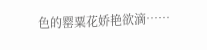色的罂粟花娇艳欲滴……